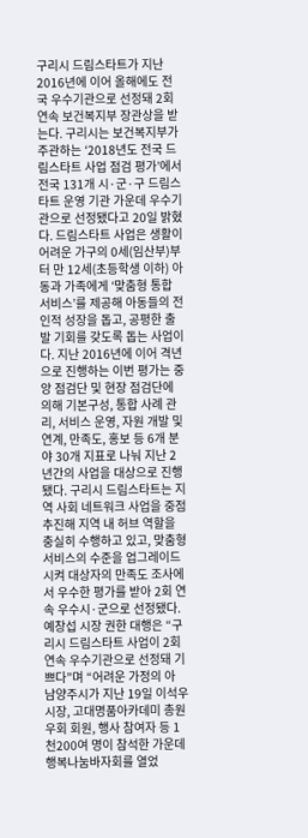구리시 드림스타트가 지난 2016년에 이어 올해에도 전국 우수기관으로 선정돼 2회 연속 보건복지부 장관상을 받는다. 구리시는 보건복지부가 주관하는 ‘2018년도 전국 드림스타트 사업 점검 평가’에서 전국 131개 시·군·구 드림스타트 운영 기관 가운데 우수기관으로 선정됐다고 20일 밝혔다. 드림스타트 사업은 생활이 어려운 가구의 0세(임산부)부터 만 12세(초등학생 이하) 아동과 가족에게 ‘맞춤형 통합 서비스’를 제공해 아동들의 전인적 성장을 돕고, 공평한 출발 기회를 갖도록 돕는 사업이다. 지난 2016년에 이어 격년으로 진행하는 이번 평가는 중앙 점검단 및 현장 점검단에 의해 기본구성, 통합 사례 관리, 서비스 운영, 자원 개발 및 연계, 만족도, 홍보 등 6개 분야 30개 지표로 나눠 지난 2년간의 사업을 대상으로 진행됐다. 구리시 드림스타트는 지역 사회 네트워크 사업을 중점 추진해 지역 내 허브 역할을 충실히 수행하고 있고, 맞춤형 서비스의 수준을 업그레이드시켜 대상자의 만족도 조사에서 우수한 평가를 받아 2회 연속 우수시·군으로 선정됐다. 예창섭 시장 권한 대행은 “구리시 드림스타트 사업이 2회 연속 우수기관으로 선정돼 기쁘다”며 “어려운 가정의 아
남양주시가 지난 19일 이석우 시장, 고대명품아카데미 총원우회 회원, 행사 참여자 등 1천200여 명이 참석한 가운데 행복나눔바자회를 열었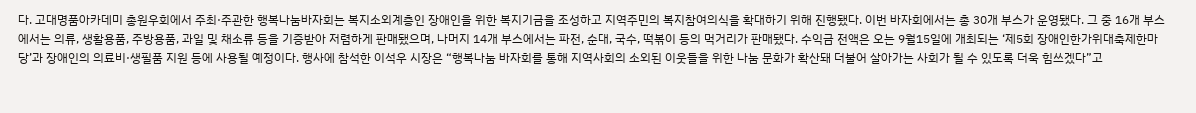다. 고대명품아카데미 총원우회에서 주최·주관한 행복나눔바자회는 복지소외계층인 장애인을 위한 복지기금을 조성하고 지역주민의 복지참여의식을 확대하기 위해 진행됐다. 이번 바자회에서는 총 30개 부스가 운영됐다. 그 중 16개 부스에서는 의류, 생활용품, 주방용품, 과일 및 채소류 등을 기증받아 저렴하게 판매됐으며, 나머지 14개 부스에서는 파전, 순대, 국수, 떡볶이 등의 먹거리가 판매됐다. 수익금 전액은 오는 9월15일에 개최되는 ‘제5회 장애인한가위대축제한마당’과 장애인의 의료비·생필품 지원 등에 사용될 예정이다. 행사에 참석한 이석우 시장은 “행복나눔 바자회를 통해 지역사회의 소외된 이웃들을 위한 나눔 문화가 확산돼 더불어 살아가는 사회가 될 수 있도록 더욱 힘쓰겠다”고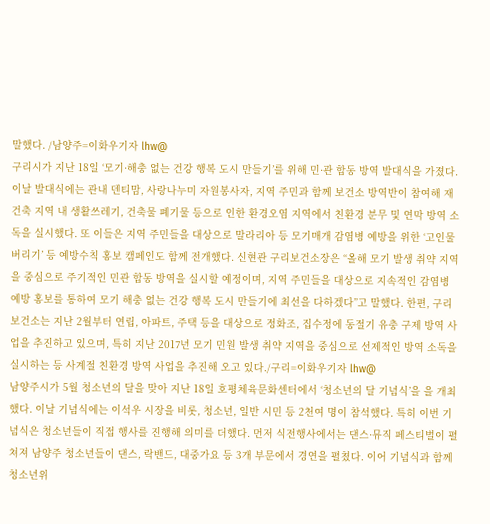말했다. /남양주=이화우기자 lhw@
구리시가 지난 18일 ‘모기·해충 없는 건강 행복 도시 만들기’를 위해 민·관 합동 방역 발대식을 가졌다. 이날 발대식에는 관내 덴티맘, 사랑나누미 자원봉사자, 지역 주민과 함께 보건소 방역반이 참여해 재건축 지역 내 생활쓰레기, 건축물 폐기물 등으로 인한 환경오염 지역에서 친환경 분무 및 연막 방역 소독을 실시했다. 또 이들은 지역 주민들을 대상으로 말라리아 등 모기매개 감염병 예방을 위한 ‘고인물 버리기’ 등 예방수칙 홍보 캠페인도 함께 전개했다. 신현관 구리보건소장은 “올해 모기 발생 취약 지역을 중심으로 주기적인 민관 합동 방역을 실시할 예정이며, 지역 주민들을 대상으로 지속적인 감염병 예방 홍보를 통하여 모기 해충 없는 건강 행복 도시 만들기에 최선을 다하겠다”고 말했다. 한편, 구리보건소는 지난 2월부터 연립, 아파트, 주택 등을 대상으로 정화조, 집수정에 동절기 유충 구제 방역 사업을 추진하고 있으며, 특히 지난 2017년 모기 민원 발생 취약 지역을 중심으로 선제적인 방역 소독을 실시하는 등 사계절 친환경 방역 사업을 추진해 오고 있다./구리=이화우기자 lhw@
남양주시가 5월 청소년의 달을 맞아 지난 18일 호평체육문화센터에서 ‘청소년의 달 기념식’을 을 개최했다. 이날 기념식에는 이석우 시장을 비롯, 청소년, 일반 시민 등 2천여 명이 참석했다. 특히 이번 기념식은 청소년들이 직접 행사를 진행해 의미를 더했다. 먼저 식전행사에서는 댄스·뮤직 페스티벌이 펼쳐져 남양주 청소년들이 댄스, 락밴드, 대중가요 등 3개 부문에서 경연을 펼쳤다. 이어 기념식과 함께 청소년위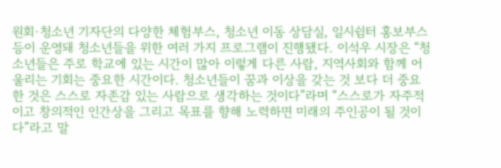원회·청소년 기자단의 다양한 체험부스, 청소년 이동 상담실, 일시쉼터 홍보부스 등이 운영돼 청소년들을 위한 여러 가지 프로그램이 진행됐다. 이석우 시장은 “청소년들은 주로 학교에 있는 시간이 많아 이렇게 다른 사람, 지역사회와 함께 어울리는 기회는 중요한 시간이다. 청소년들이 꿈과 이상을 갖는 것 보다 더 중요한 것은 스스로 자존감 있는 사람으로 생각하는 것이다”라며 “스스로가 자주적이고 창의적인 인간상을 그리고 목표를 향해 노력하면 미래의 주인공이 될 것이다”라고 말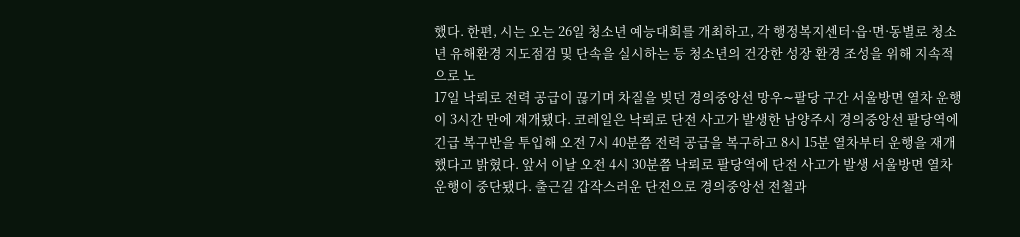했다. 한편, 시는 오는 26일 청소년 예능대회를 개최하고, 각 행정복지센터·읍·면·동별로 청소년 유해환경 지도점검 및 단속을 실시하는 등 청소년의 건강한 성장 환경 조성을 위해 지속적으로 노
17일 낙뢰로 전력 공급이 끊기며 차질을 빚던 경의중앙선 망우∼팔당 구간 서울방면 열차 운행이 3시간 만에 재개됐다. 코레일은 낙뢰로 단전 사고가 발생한 남양주시 경의중앙선 팔당역에 긴급 복구반을 투입해 오전 7시 40분쯤 전력 공급을 복구하고 8시 15분 열차부터 운행을 재개했다고 밝혔다. 앞서 이날 오전 4시 30분쯤 낙뢰로 팔당역에 단전 사고가 발생 서울방면 열차 운행이 중단됐다. 출근길 갑작스러운 단전으로 경의중앙선 전철과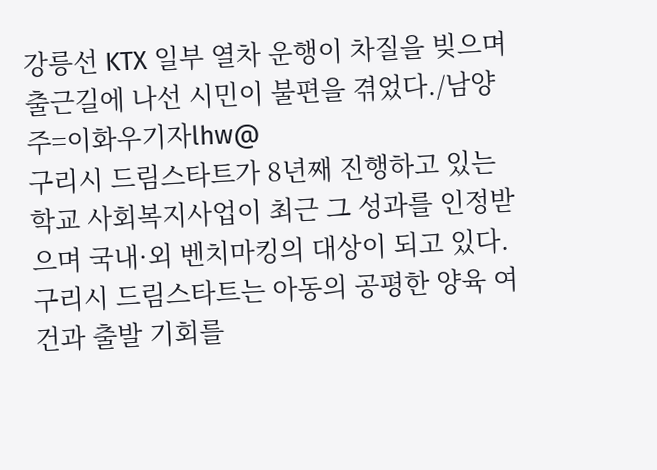강릉선 KTX 일부 열차 운행이 차질을 빚으며 출근길에 나선 시민이 불편을 겪었다./남양주=이화우기자lhw@
구리시 드림스타트가 8년째 진행하고 있는 학교 사회복지사업이 최근 그 성과를 인정받으며 국내·외 벤치마킹의 대상이 되고 있다. 구리시 드림스타트는 아동의 공평한 양육 여건과 출발 기회를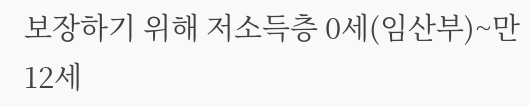보장하기 위해 저소득층 0세(임산부)~만 12세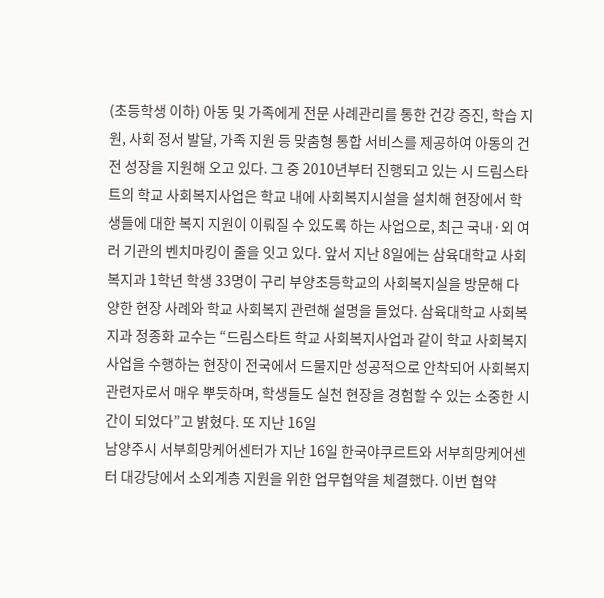(초등학생 이하) 아동 및 가족에게 전문 사례관리를 통한 건강 증진, 학습 지원, 사회 정서 발달, 가족 지원 등 맞춤형 통합 서비스를 제공하여 아동의 건전 성장을 지원해 오고 있다. 그 중 2010년부터 진행되고 있는 시 드림스타트의 학교 사회복지사업은 학교 내에 사회복지시설을 설치해 현장에서 학생들에 대한 복지 지원이 이뤄질 수 있도록 하는 사업으로, 최근 국내·외 여러 기관의 벤치마킹이 줄을 잇고 있다. 앞서 지난 8일에는 삼육대학교 사회복지과 1학년 학생 33명이 구리 부양초등학교의 사회복지실을 방문해 다양한 현장 사례와 학교 사회복지 관련해 설명을 들었다. 삼육대학교 사회복지과 정종화 교수는 “드림스타트 학교 사회복지사업과 같이 학교 사회복지사업을 수행하는 현장이 전국에서 드물지만 성공적으로 안착되어 사회복지 관련자로서 매우 뿌듯하며, 학생들도 실천 현장을 경험할 수 있는 소중한 시간이 되었다”고 밝혔다. 또 지난 16일
남양주시 서부희망케어센터가 지난 16일 한국야쿠르트와 서부희망케어센터 대강당에서 소외계층 지원을 위한 업무협약을 체결했다. 이번 협약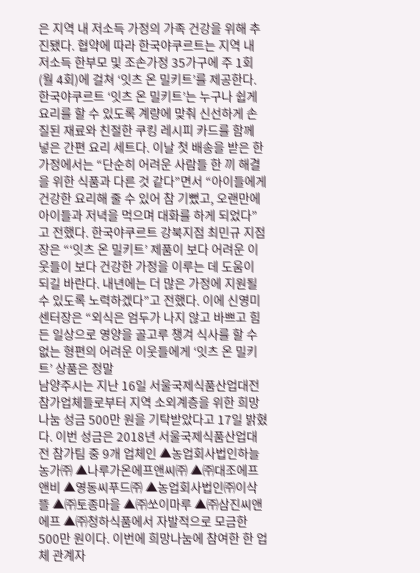은 지역 내 저소득 가정의 가족 건강을 위해 추진됐다. 협약에 따라 한국야쿠르트는 지역 내 저소득 한부모 및 조손가정 35가구에 주 1회(월 4회)에 걸쳐 ‘잇츠 온 밀키트’를 제공한다. 한국야쿠르트 ‘잇츠 온 밀키트’는 누구나 쉽게 요리를 할 수 있도록 계량에 맞춰 신선하게 손질된 재료와 친절한 쿠킹 레시피 카드를 함께 넣은 간편 요리 세트다. 이날 첫 배송을 받은 한 가정에서는 “단순히 어려운 사람들 한 끼 해결을 위한 식품과 다른 것 같다”면서 “아이들에게 건강한 요리해 줄 수 있어 참 기뻤고, 오랜만에 아이들과 저녁을 먹으며 대화를 하게 되었다”고 전했다. 한국야쿠르트 강북지점 최민규 지점장은 “‘잇츠 온 밀키트’ 제품이 보다 어려운 이웃들이 보다 건강한 가정을 이루는 데 도움이 되길 바란다. 내년에는 더 많은 가정에 지원될 수 있도록 노력하겠다”고 전했다. 이에 신영미 센터장은 “외식은 엄두가 나지 않고 바쁘고 힘든 일상으로 영양을 골고루 챙겨 식사를 할 수 없는 형편의 어려운 이웃들에게 ‘잇츠 온 밀키트’ 상품은 정말
남양주시는 지난 16일 서울국제식품산업대전 참가업체들로부터 지역 소외계층을 위한 희망나눔 성금 500만 원을 기탁받았다고 17일 밝혔다. 이번 성금은 2018년 서울국제식품산업대전 참가팀 중 9개 업체인 ▲농업회사법인하늘농가㈜ ▲나루가온에프앤씨㈜ ▲㈜대조에프앤비 ▲영동씨푸드㈜ ▲농업회사법인㈜이삭뜰 ▲㈜토종마을 ▲㈜쏘이마루 ▲㈜삼진씨앤에프 ▲㈜청하식품에서 자발적으로 모금한 500만 원이다. 이번에 희망나눔에 참여한 한 업체 관계자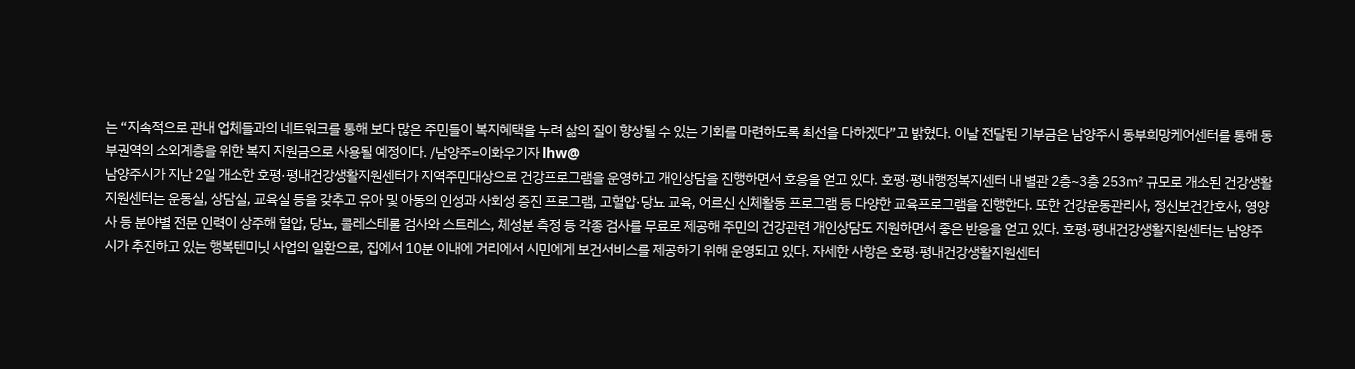는 “지속적으로 관내 업체들과의 네트워크를 통해 보다 많은 주민들이 복지혜택을 누려 삶의 질이 향상될 수 있는 기회를 마련하도록 최선을 다하겠다”고 밝혔다. 이날 전달된 기부금은 남양주시 동부희망케어센터를 통해 동부권역의 소외계층을 위한 복지 지원금으로 사용될 예정이다. /남양주=이화우기자 lhw@
남양주시가 지난 2일 개소한 호평·평내건강생활지원센터가 지역주민대상으로 건강프로그램을 운영하고 개인상담을 진행하면서 호응을 얻고 있다. 호평·평내행정복지센터 내 별관 2층~3층 253㎡ 규모로 개소된 건강생활지원센터는 운동실, 상담실, 교육실 등을 갖추고 유아 및 아동의 인성과 사회성 증진 프로그램, 고혈압·당뇨 교육, 어르신 신체활동 프로그램 등 다양한 교육프로그램을 진행한다. 또한 건강운동관리사, 정신보건간호사, 영양사 등 분야별 전문 인력이 상주해 혈압, 당뇨, 콜레스테롤 검사와 스트레스, 체성분 측정 등 각종 검사를 무료로 제공해 주민의 건강관련 개인상담도 지원하면서 좋은 반응을 얻고 있다. 호평·평내건강생활지원센터는 남양주시가 추진하고 있는 행복텐미닛 사업의 일환으로, 집에서 10분 이내에 거리에서 시민에게 보건서비스를 제공하기 위해 운영되고 있다. 자세한 사항은 호평·평내건강생활지원센터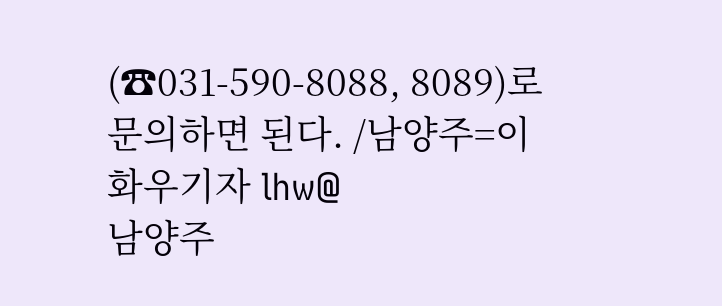(☎031-590-8088, 8089)로 문의하면 된다. /남양주=이화우기자 lhw@
남양주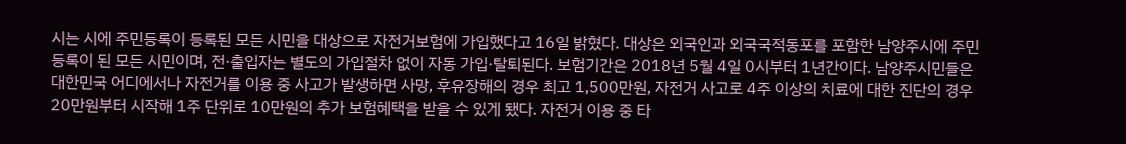시는 시에 주민등록이 등록된 모든 시민을 대상으로 자전거보험에 가입했다고 16일 밝혔다. 대상은 외국인과 외국국적동포를 포함한 남양주시에 주민등록이 된 모든 시민이며, 전·출입자는 별도의 가입절차 없이 자동 가입·탈퇴된다. 보험기간은 2018년 5월 4일 0시부터 1년간이다. 남양주시민들은 대한민국 어디에서나 자전거를 이용 중 사고가 발생하면 사망, 후유장해의 경우 최고 1,500만원, 자전거 사고로 4주 이상의 치료에 대한 진단의 경우 20만원부터 시작해 1주 단위로 10만원의 추가 보험혜택을 받을 수 있게 됐다. 자전거 이용 중 타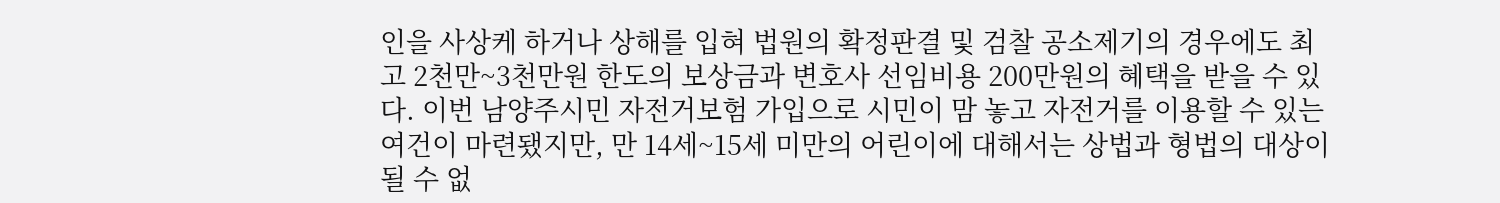인을 사상케 하거나 상해를 입혀 법원의 확정판결 및 검찰 공소제기의 경우에도 최고 2천만~3천만원 한도의 보상금과 변호사 선임비용 200만원의 혜택을 받을 수 있다. 이번 남양주시민 자전거보험 가입으로 시민이 맘 놓고 자전거를 이용할 수 있는 여건이 마련됐지만, 만 14세~15세 미만의 어린이에 대해서는 상법과 형법의 대상이 될 수 없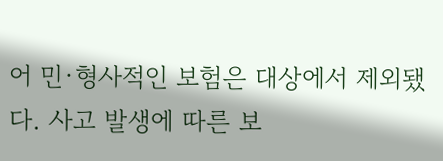어 민·형사적인 보험은 대상에서 제외됐다. 사고 발생에 따른 보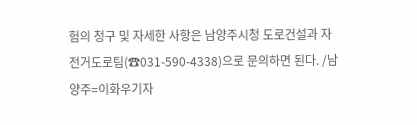험의 청구 및 자세한 사항은 남양주시청 도로건설과 자전거도로팀(☎031-590-4338)으로 문의하면 된다. /남양주=이화우기자